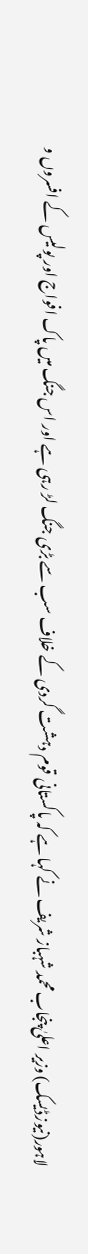لاہور(نیوزڈیسک) وزیر اعلیٰ پنجاب محمد شہباز شریف نے کہا ہے کہ پاکستانی قوم دہشت گردی کے خلاف سب سے بڑی جنگ لڑ رہی ہے اور اس جنگ میں پاک افواج اور پولیس کے افسروں و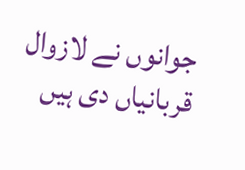جوانوں نے لازوال قربانیاں دی ہیں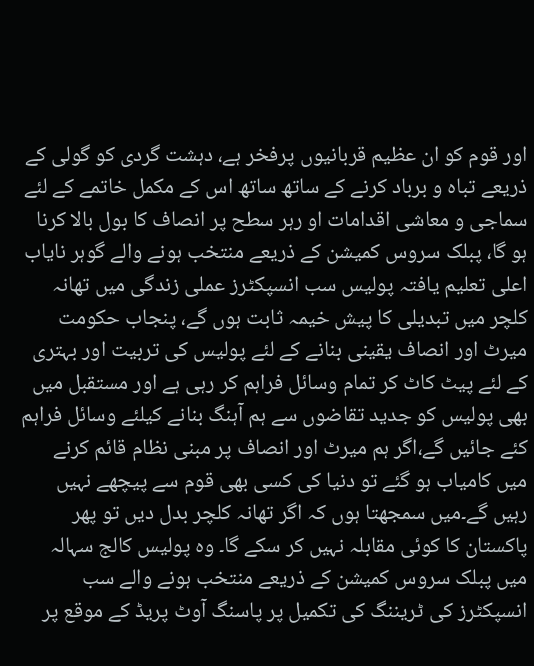اور قوم کو ان عظیم قربانیوں پرفخر ہے، دہشت گردی کو گولی کے ذریعے تباہ و برباد کرنے کے ساتھ ساتھ اس کے مکمل خاتمے کے لئے سماجی و معاشی اقدامات او رہر سطح پر انصاف کا بول بالا کرنا ہو گا، پبلک سروس کمیشن کے ذریعے منتخب ہونے والے گوہر نایاب اعلی تعلیم یافتہ پولیس سب انسپکٹرز عملی زندگی میں تھانہ کلچر میں تبدیلی کا پیش خیمہ ثابت ہوں گے، پنجاب حکومت میرٹ اور انصاف یقینی بنانے کے لئے پولیس کی تربیت اور بہتری کے لئے پیٹ کاٹ کر تمام وسائل فراہم کر رہی ہے اور مستقبل میں بھی پولیس کو جدید تقاضوں سے ہم آہنگ بنانے کیلئے وسائل فراہم کئے جائیں گے،اگر ہم میرٹ اور انصاف پر مبنی نظام قائم کرنے میں کامیاب ہو گئے تو دنیا کی کسی بھی قوم سے پیچھے نہیں رہیں گے۔میں سمجھتا ہوں کہ اگر تھانہ کلچر بدل دیں تو پھر پاکستان کا کوئی مقابلہ نہیں کر سکے گا۔ وہ پولیس کالج سہالہ میں پبلک سروس کمیشن کے ذریعے منتخب ہونے والے سب انسپکٹرز کی ٹریننگ کی تکمیل پر پاسنگ آوٹ پریڈ کے موقع پر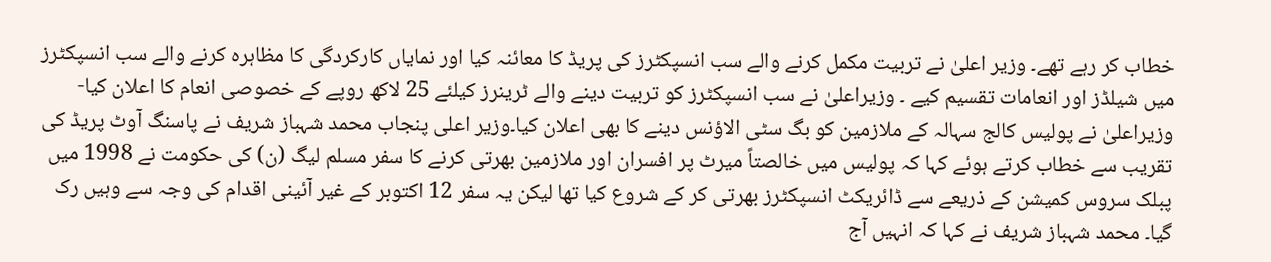خطاب کر رہے تھے۔ وزیر اعلیٰ نے تربیت مکمل کرنے والے سب انسپکٹرز کی پریڈ کا معائنہ کیا اور نمایاں کارکردگی کا مظاہرہ کرنے والے سب انسپکٹرز میں شیلڈز اور انعامات تقسیم کیے ۔ وزیراعلیٰ نے سب انسپکٹرز کو تربیت دینے والے ٹرینرز کیلئے 25 لاکھ روپے کے خصوصی انعام کا اعلان کیا- وزیراعلیٰ نے پولیس کالج سہالہ کے ملازمین کو بگ سٹی الاؤنس دینے کا بھی اعلان کیا۔وزیر اعلی پنجاب محمد شہباز شریف نے پاسنگ آوٹ پریڈ کی تقریب سے خطاب کرتے ہوئے کہا کہ پولیس میں خالصتاً میرٹ پر افسران اور ملازمین بھرتی کرنے کا سفر مسلم لیگ (ن) کی حکومت نے 1998 میں پبلک سروس کمیشن کے ذریعے سے ڈائریکٹ انسپکٹرز بھرتی کر کے شروع کیا تھا لیکن یہ سفر 12 اکتوبر کے غیر آئینی اقدام کی وجہ سے وہیں رک گیا۔ محمد شہباز شریف نے کہا کہ انہیں آج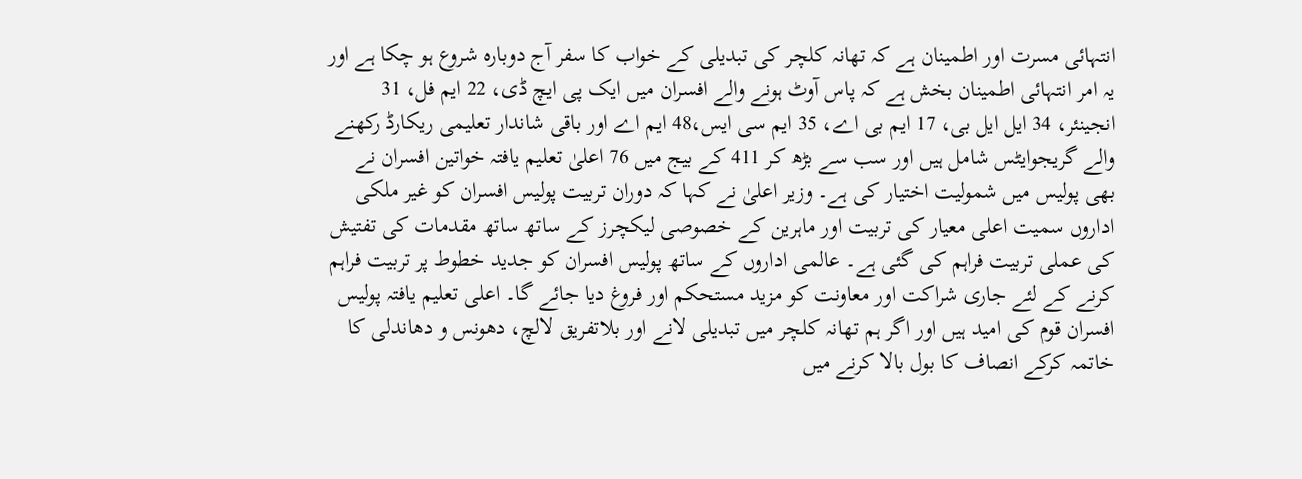انتہائی مسرت اور اطمینان ہے کہ تھانہ کلچر کی تبدیلی کے خواب کا سفر آج دوبارہ شروع ہو چکا ہے اور یہ امر انتہائی اطمینان بخش ہے کہ پاس آوٹ ہونے والے افسران میں ایک پی ایچ ڈی، 22 ایم فل، 31 انجینئر، 34 ایل ایل بی، 17 ایم بی اے، 35 ایم سی ایس،48 ایم اے اور باقی شاندار تعلیمی ریکارڈ رکھنے والے گریجوایٹس شامل ہیں اور سب سے بڑھ کر 411 کے بیج میں 76 اعلیٰ تعلیم یافتہ خواتین افسران نے بھی پولیس میں شمولیت اختیار کی ہے۔ وزیر اعلیٰ نے کہا کہ دوران تربیت پولیس افسران کو غیر ملکی اداروں سمیت اعلی معیار کی تربیت اور ماہرین کے خصوصی لیکچرز کے ساتھ ساتھ مقدمات کی تفتیش کی عملی تربیت فراہم کی گئی ہے۔ عالمی اداروں کے ساتھ پولیس افسران کو جدید خطوط پر تربیت فراہم کرنے کے لئے جاری شراکت اور معاونت کو مزید مستحکم اور فروغ دیا جائے گا۔ اعلی تعلیم یافتہ پولیس افسران قوم کی امید ہیں اور اگر ہم تھانہ کلچر میں تبدیلی لانے اور بلاتفریق لالچ، دھونس و دھاندلی کا خاتمہ کرکے انصاف کا بول بالا کرنے میں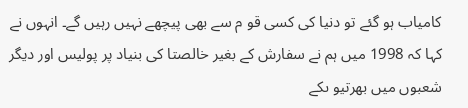کامیاب ہو گئے تو دنیا کی کسی قو م سے بھی پیچھے نہیں رہیں گے۔ انہوں نے کہا کہ 1998 میں ہم نے سفارش کے بغیر خالصتا کی بنیاد پر پولیس اور دیگر شعبوں میں بھرتیو ںکے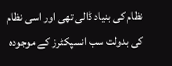نظام کی بنیاد ڈالی تھی اور اسی نظام کی بدولت سب انسپکٹرز کے موجودہ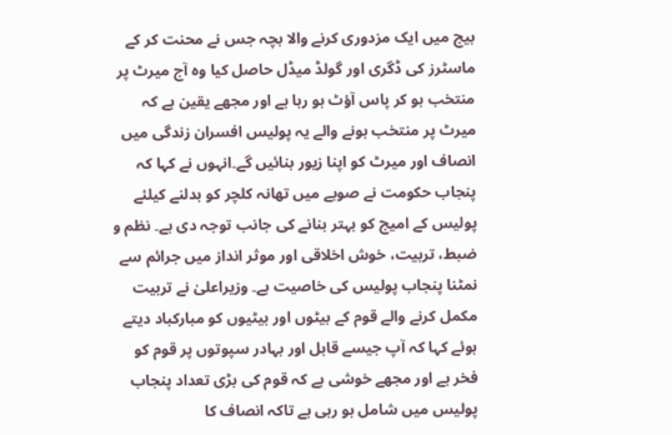بیج میں ایک مزدوری کرنے والا بچہ جس نے محنت کر کے ماسٹرز کی ڈگری اور گولڈ میڈل حاصل کیا وہ آج میرٹ پر منتخب ہو کر پاس آؤٹ ہو رہا ہے اور مجھے یقین ہے کہ میرٹ پر منتخب ہونے والے یہ پولیس افسران زندگی میں انصاف اور میرٹ کو اپنا زیور بنائیں گے۔انہوں نے کہا کہ پنجاب حکومت نے صوبے میں تھانہ کلچر کو بدلنے کیلئے پولیس کے امیج کو بہتر بنانے کی جانب توجہ دی ہے۔ نظم و ضبط، تربیت، خوش اخلاقی اور موثر انداز میں جرائم سے نمٹنا پنجاب پولیس کی خاصیت ہے۔ وزیراعلیٰ نے تربیت مکمل کرنے والے قوم کے بیٹوں اور بیٹیوں کو مبارکباد دیتے ہوئے کہا کہ آپ جیسے قابل اور بہادر سپوتوں پر قوم کو فخر ہے اور مجھے خوشی ہے کہ قوم کی بڑی تعداد پنجاب پولیس میں شامل ہو رہی ہے تاکہ انصاف کا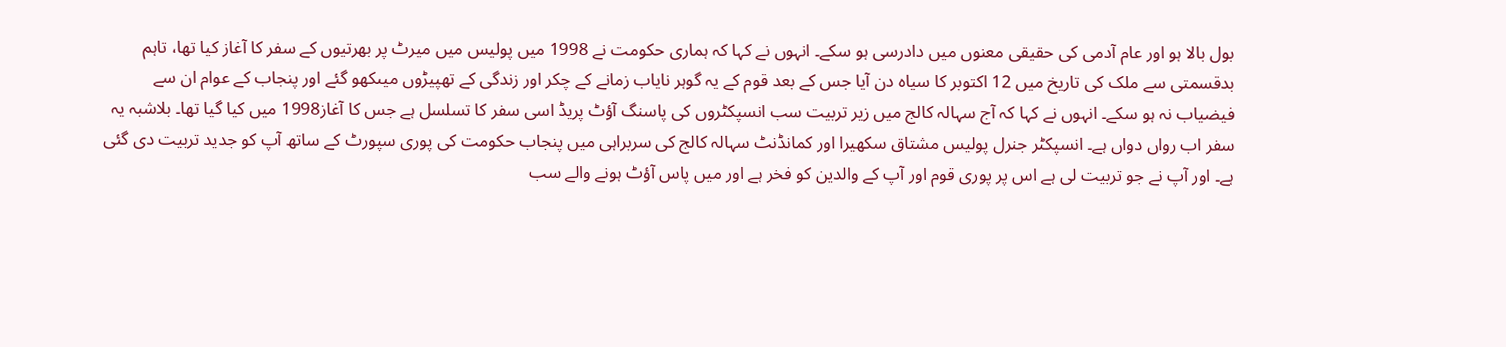بول بالا ہو اور عام آدمی کی حقیقی معنوں میں دادرسی ہو سکے۔ انہوں نے کہا کہ ہماری حکومت نے 1998 میں پولیس میں میرٹ پر بھرتیوں کے سفر کا آغاز کیا تھا، تاہم بدقسمتی سے ملک کی تاریخ میں 12 اکتوبر کا سیاہ دن آیا جس کے بعد قوم کے یہ گوہر نایاب زمانے کے چکر اور زندگی کے تھپیڑوں میںکھو گئے اور پنجاب کے عوام ان سے فیضیاب نہ ہو سکے۔ انہوں نے کہا کہ آج سہالہ کالج میں زیر تربیت سب انسپکٹروں کی پاسنگ آؤٹ پریڈ اسی سفر کا تسلسل ہے جس کا آغاز1998 میں کیا گیا تھا۔ بلاشبہ یہ سفر اب رواں دواں ہے۔ انسپکٹر جنرل پولیس مشتاق سکھیرا اور کمانڈنٹ سہالہ کالج کی سربراہی میں پنجاب حکومت کی پوری سپورٹ کے ساتھ آپ کو جدید تربیت دی گئی ہے۔ اور آپ نے جو تربیت لی ہے اس پر پوری قوم اور آپ کے والدین کو فخر ہے اور میں پاس آؤٹ ہونے والے سب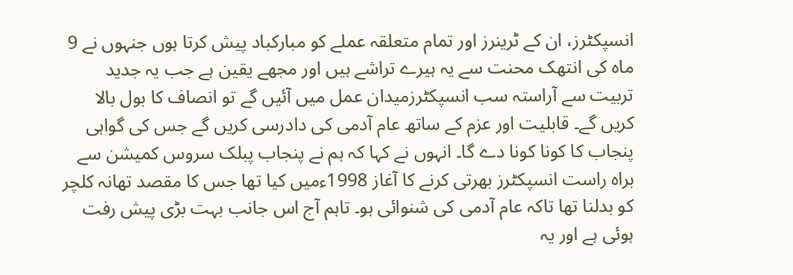انسپکٹرز، ان کے ٹرینرز اور تمام متعلقہ عملے کو مبارکباد پیش کرتا ہوں جنہوں نے 9 ماہ کی انتھک محنت سے یہ ہیرے تراشے ہیں اور مجھے یقین ہے جب یہ جدید تربیت سے آراستہ سب انسپکٹرزمیدان عمل میں آئیں گے تو انصاف کا بول بالا کریں گے۔ قابلیت اور عزم کے ساتھ عام آدمی کی دادرسی کریں گے جس کی گواہی پنجاب کا کونا کونا دے گا۔ انہوں نے کہا کہ ہم نے پنجاب پبلک سروس کمیشن سے براہ راست انسپکٹرز بھرتی کرنے کا آغاز 1998ءمیں کیا تھا جس کا مقصد تھانہ کلچر کو بدلنا تھا تاکہ عام آدمی کی شنوائی ہو۔ تاہم آج اس جانب بہت بڑی پیش رفت ہوئی ہے اور یہ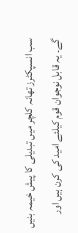سب انسپکٹرز تھانہ کلچر میں تبدیلی کا پیش خیمہ بنیں گے۔ یہ قابل نوجوان قوم کیلئے امید کی کرن ہیں اور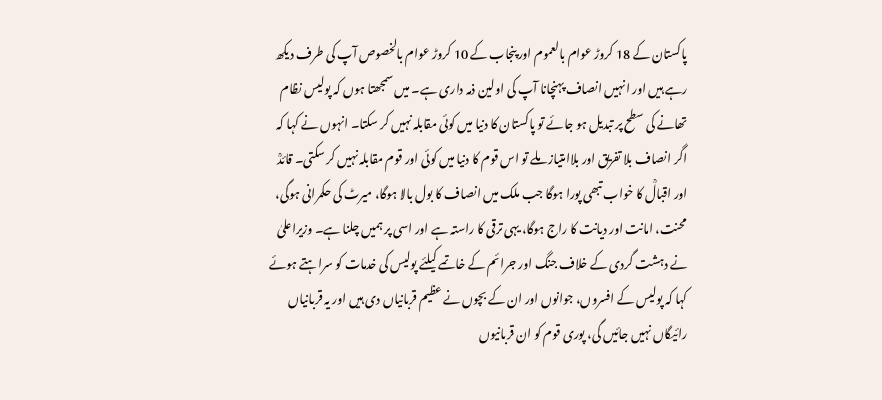پاکستان کے 18 کروڑ عوام بالعموم اور پنجاب کے 10 کروڑ عوام بالخصوص آپ کی طرف دیکھ رہے ہیں اور انہیں انصاف پہنچانا آپ کی اولین ذمہ داری ہے۔ میں سمجھتا ہوں کہ پولیس نظام تھانے کی سطح پر تبدیل ہو جائے تو پاکستان کا دنیا میں کوئی مقابلہ نہیں کر سکتا۔ انہوں نے کہا کہ اگر انصاف بلا تفریق اور بلاامتیاز ملے تو اس قوم کا دنیا میں کوئی اور قوم مقابلہ نہیں کر سکتی۔ قائدؒ اور اقبالؒ کا خواب تبھی پورا ہوگا جب ملک میں انصاف کا بول بالا ہوگا، میرٹ کی حکمرانی ہوگی، محنت، امانت اور دیانت کا راج ہوگا، یہی ترقی کا راستہ ہے اور اسی پر ہمیں چلنا ہے۔ وزیراعلیٰ نے دہشت گردی کے خلاف جنگ اور جرائم کے خاتمے کیلئے پولیس کی خدمات کو سراہتے ہوئے کہا کہ پولیس کے افسروں، جوانوں اور ان کے بچوں نے عظیم قربانیاں دی ہیں اور یہ قربانیاں رائیگاں نہیں جائیں گی، پوری قوم کو ان قربانیوں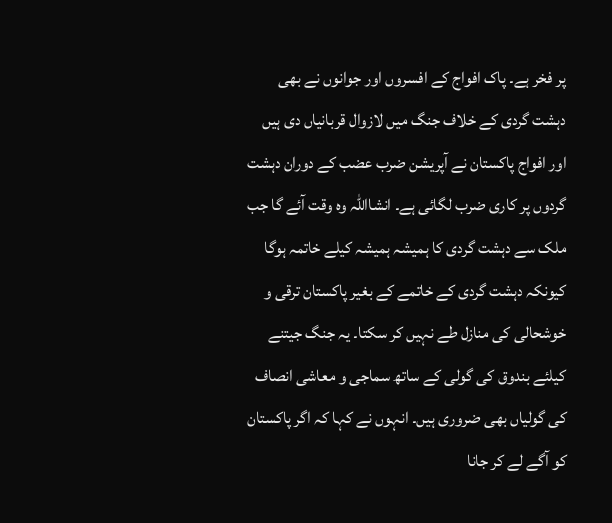پر فخر ہے۔ پاک افواج کے افسروں اور جوانوں نے بھی دہشت گردی کے خلاف جنگ میں لازوال قربانیاں دی ہیں اور افواج پاکستان نے آپریشن ضرب عضب کے دوران دہشت گردوں پر کاری ضرب لگائی ہے۔ انشااللہ وہ وقت آئے گا جب ملک سے دہشت گردی کا ہمیشہ ہمیشہ کیلے خاتمہ ہوگا کیونکہ دہشت گردی کے خاتمے کے بغیر پاکستان ترقی و خوشحالی کی منازل طے نہیں کر سکتا۔ یہ جنگ جیتنے کیلئے بندوق کی گولی کے ساتھ سماجی و معاشی انصاف کی گولیاں بھی ضروری ہیں۔ انہوں نے کہا کہ اگر پاکستان کو آگے لے کر جانا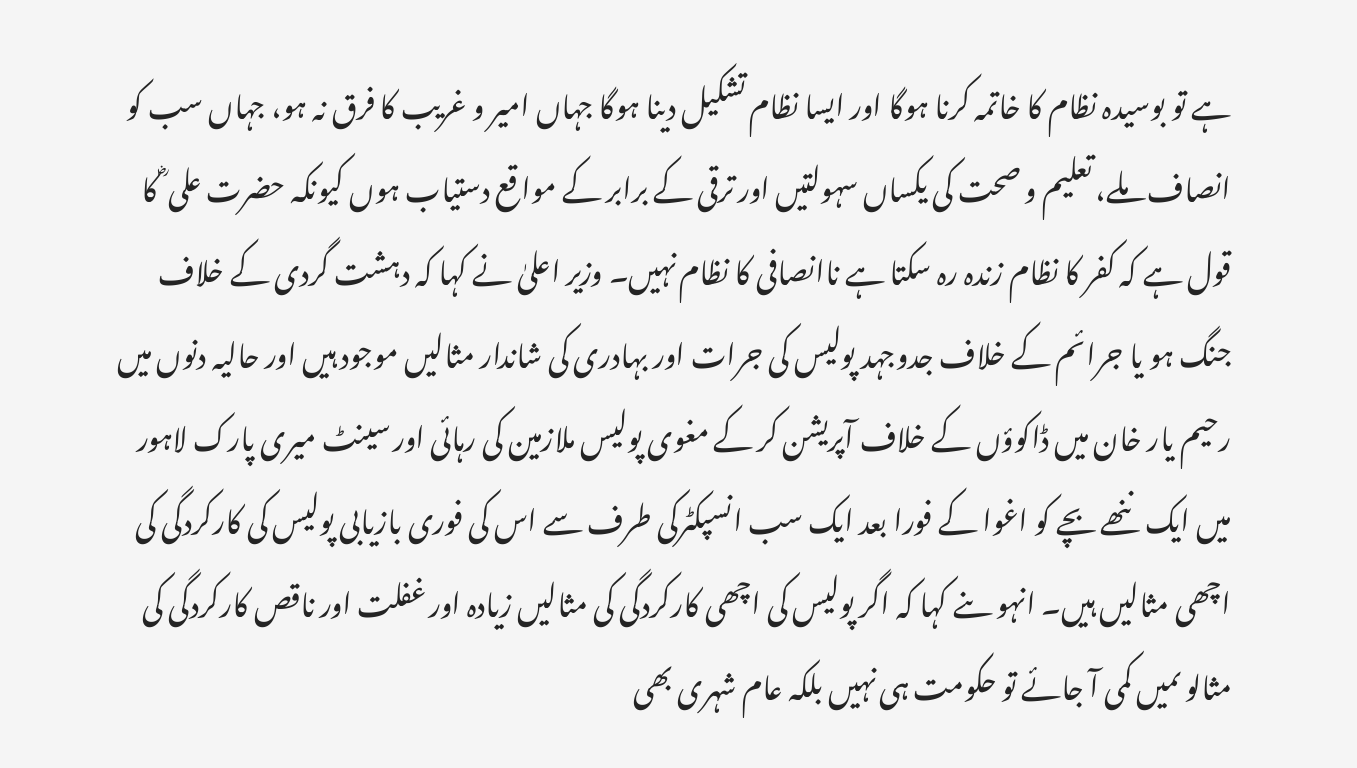ہے تو بوسیدہ نظام کا خاتمہ کرنا ہوگا اور ایسا نظام تشکیل دینا ہوگا جہاں امیر و غریب کا فرق نہ ہو، جہاں سب کو انصاف ملے، تعلیم و صحت کی یکساں سہولتیں اور ترقی کے برابر کے مواقع دستیاب ہوں کیونکہ حضرت علی ؓ کا قول ہے کہ کفر کا نظام زندہ رہ سکتا ہے ناانصافی کا نظام نہیں۔ وزیر اعلیٰ نے کہا کہ دہشت گردی کے خلاف جنگ ہو یا جرائم کے خلاف جدوجہد پولیس کی جرات اور بہادری کی شاندار مثالیں موجود ہیں اور حالیہ دنوں میں رحیم یار خان میں ڈاکوؤں کے خلاف آپریشن کر کے مغوی پولیس ملازمین کی رہائی اور سینٹ میری پارک لاہور میں ایک ننھے بچے کو اغوا کے فورا بعد ایک سب انسپکٹرکی طرف سے اس کی فوری بازیابی پولیس کی کارکردگی کی اچھی مثالیں ہیں۔ انہو ںنے کہا کہ اگر پولیس کی اچھی کارکردگی کی مثالیں زیادہ اور غفلت اور ناقص کارکردگی کی مثالو ںمیں کمی آ جائے تو حکومت ہی نہیں بلکہ عام شہری بھی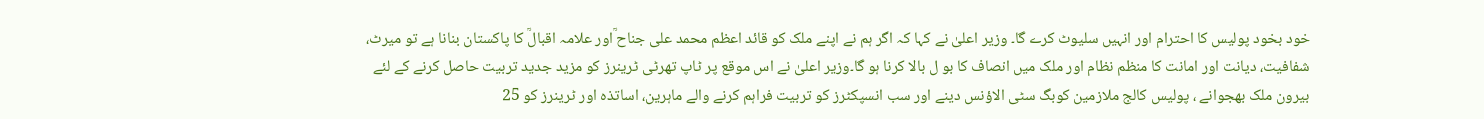خود بخود پولیس کا احترام اور انہیں سلیوٹ کرے گا۔ وزیر اعلیٰ نے کہا کہ اگر ہم نے اپنے ملک کو قائد اعظم محمد علی جناح ؒاور علامہ اقبالؒ کا پاکستان بنانا ہے تو میرٹ، شفافیت، دیانت اور امانت کا منظم نظام اور ملک میں انصاف کا بو ل بالا کرنا ہو گا۔وزیر اعلیٰ نے اس موقع پر ٹاپ تھرٹی ٹرینرز کو مزید جدید تربیت حاصل کرنے کے لئے بیرون ملک بھجوانے ، پولیس کالج ملازمین کوبگ سٹی الاؤنس دینے اور سب انسپکٹرز کو تربیت فراہم کرنے والے ماہرین، اساتذہ اور ٹرینرز کو 25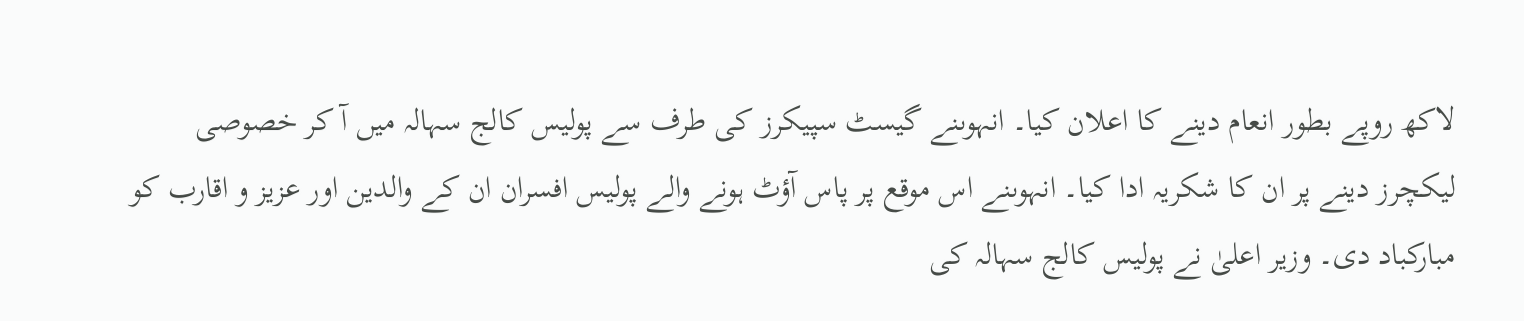لاکھ روپے بطور انعام دینے کا اعلان کیا۔ انہوںنے گیسٹ سپیکرز کی طرف سے پولیس کالج سہالہ میں آ کر خصوصی لیکچرز دینے پر ان کا شکریہ ادا کیا۔ انہوںنے اس موقع پر پاس آؤٹ ہونے والے پولیس افسران ان کے والدین اور عزیز و اقارب کو مبارکباد دی۔ وزیر اعلیٰ نے پولیس کالج سہالہ کی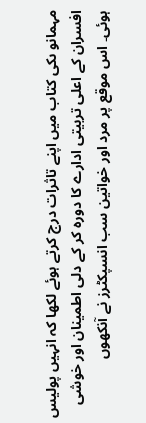مہمانو ںکی کتاب میں اپنے تاثرات درج کرتے ہوئے لکھا کہ انہیں پولیس افسران کے اعلی تربیتی ادارے کا دورہ کر کے دلی اطمینان اور خوشی ہوئی۔ اس موقع پر مرد اور خواتین سب انسپکٹرز نے آنکھوں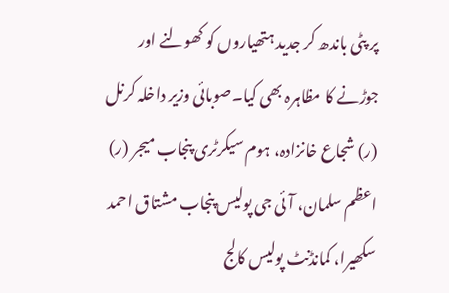پر پٹی باندھ کر جدید ہتھیاروں کو کھولنے اور جوڑنے کا مظاہرہ بھی کیا۔صوبائی وزیر داخلہ کرنل (ر) شجاع خانزادہ، ہوم سیکرٹری پنجاب میجر (ر) اعظم سلمان، آئی جی پولیس پنجاب مشتاق احمد سکھیرا، کمانڈنٹ پولیس کالج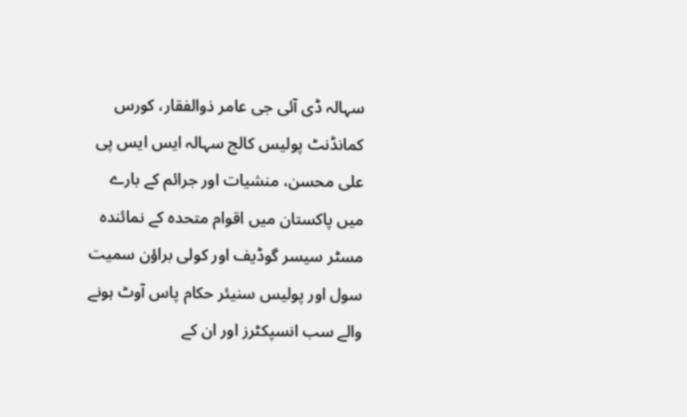سہالہ ڈی آئی جی عامر ذوالفقار، کورس کمانڈنٹ پولیس کالج سہالہ ایس ایس پی علی محسن، منشیات اور جرائم کے بارے میں پاکستان میں اقوام متحدہ کے نمائندہ مسٹر سیسر گوڈیف اور کولی براؤن سمیت سول اور پولیس سنیئر حکام پاس آوٹ ہونے والے سب انسپکٹرز اور ان کے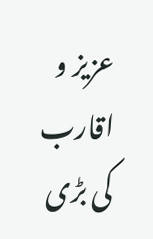عزیز و اقارب کی بڑی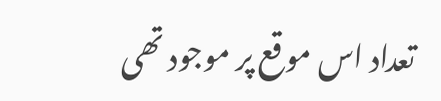تعداد اس موقع پر موجود تھی